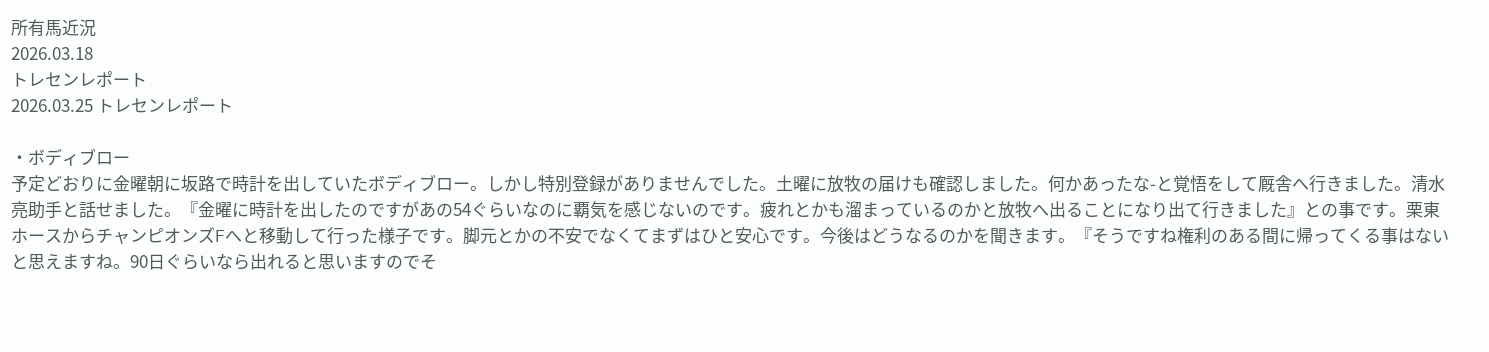所有馬近況
2026.03.18
トレセンレポート
2026.03.25 トレセンレポート

・ボディブロー
予定どおりに金曜朝に坂路で時計を出していたボディブロー。しかし特別登録がありませんでした。土曜に放牧の届けも確認しました。何かあったな-と覚悟をして厩舎へ行きました。清水亮助手と話せました。『金曜に時計を出したのですがあの54ぐらいなのに覇気を感じないのです。疲れとかも溜まっているのかと放牧へ出ることになり出て行きました』との事です。栗東ホースからチャンピオンズFへと移動して行った様子です。脚元とかの不安でなくてまずはひと安心です。今後はどうなるのかを聞きます。『そうですね権利のある間に帰ってくる事はないと思えますね。90日ぐらいなら出れると思いますのでそ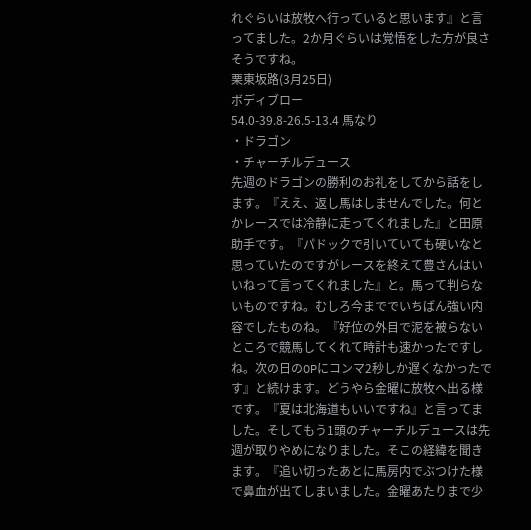れぐらいは放牧へ行っていると思います』と言ってました。2か月ぐらいは覚悟をした方が良さそうですね。
栗東坂路(3月25日)
ボディブロー
54.0-39.8-26.5-13.4 馬なり
・ドラゴン
・チャーチルデュース
先週のドラゴンの勝利のお礼をしてから話をします。『ええ、返し馬はしませんでした。何とかレースでは冷静に走ってくれました』と田原助手です。『パドックで引いていても硬いなと思っていたのですがレースを終えて豊さんはいいねって言ってくれました』と。馬って判らないものですね。むしろ今まででいちばん強い内容でしたものね。『好位の外目で泥を被らないところで競馬してくれて時計も速かったですしね。次の日のOPにコンマ2秒しか遅くなかったです』と続けます。どうやら金曜に放牧へ出る様です。『夏は北海道もいいですね』と言ってました。そしてもう1頭のチャーチルデュースは先週が取りやめになりました。そこの経緯を聞きます。『追い切ったあとに馬房内でぶつけた様で鼻血が出てしまいました。金曜あたりまで少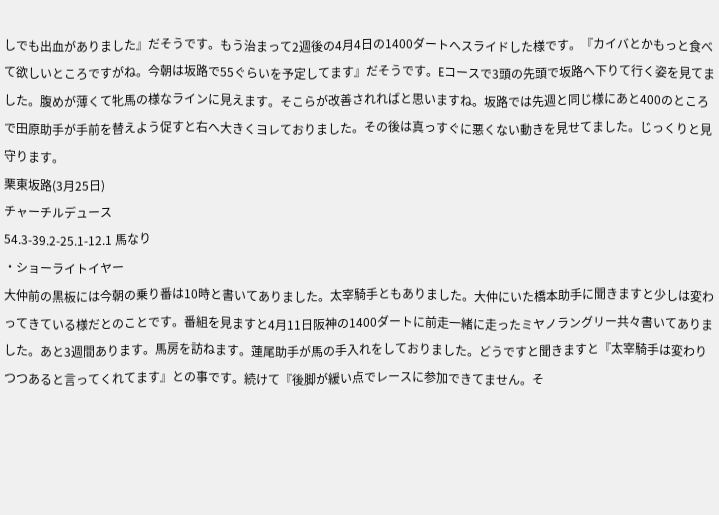しでも出血がありました』だそうです。もう治まって2週後の4月4日の1400ダートへスライドした様です。『カイバとかもっと食べて欲しいところですがね。今朝は坂路で55ぐらいを予定してます』だそうです。Eコースで3頭の先頭で坂路へ下りて行く姿を見てました。腹めが薄くて牝馬の様なラインに見えます。そこらが改善されればと思いますね。坂路では先週と同じ様にあと400のところで田原助手が手前を替えよう促すと右へ大きくヨレておりました。その後は真っすぐに悪くない動きを見せてました。じっくりと見守ります。
栗東坂路(3月25日)
チャーチルデュース
54.3-39.2-25.1-12.1 馬なり
・ショーライトイヤー
大仲前の黒板には今朝の乗り番は10時と書いてありました。太宰騎手ともありました。大仲にいた橋本助手に聞きますと少しは変わってきている様だとのことです。番組を見ますと4月11日阪神の1400ダートに前走一緒に走ったミヤノラングリー共々書いてありました。あと3週間あります。馬房を訪ねます。蓮尾助手が馬の手入れをしておりました。どうですと聞きますと『太宰騎手は変わりつつあると言ってくれてます』との事です。続けて『後脚が緩い点でレースに参加できてません。そ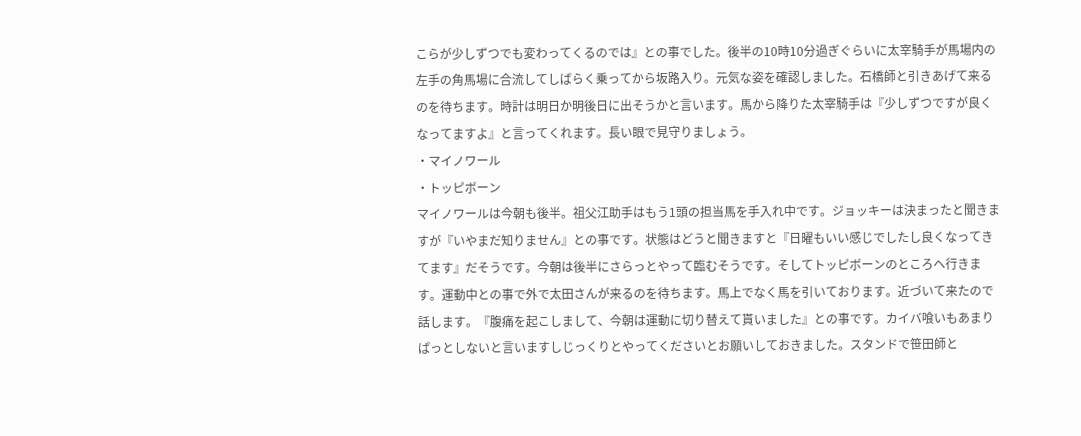こらが少しずつでも変わってくるのでは』との事でした。後半の10時10分過ぎぐらいに太宰騎手が馬場内の左手の角馬場に合流してしばらく乗ってから坂路入り。元気な姿を確認しました。石橋師と引きあげて来るのを待ちます。時計は明日か明後日に出そうかと言います。馬から降りた太宰騎手は『少しずつですが良くなってますよ』と言ってくれます。長い眼で見守りましょう。
・マイノワール
・トッピボーン
マイノワールは今朝も後半。祖父江助手はもう1頭の担当馬を手入れ中です。ジョッキーは決まったと聞きますが『いやまだ知りません』との事です。状態はどうと聞きますと『日曜もいい感じでしたし良くなってきてます』だそうです。今朝は後半にさらっとやって臨むそうです。そしてトッピボーンのところへ行きます。運動中との事で外で太田さんが来るのを待ちます。馬上でなく馬を引いております。近づいて来たので話します。『腹痛を起こしまして、今朝は運動に切り替えて貰いました』との事です。カイバ喰いもあまりぱっとしないと言いますしじっくりとやってくださいとお願いしておきました。スタンドで笹田師と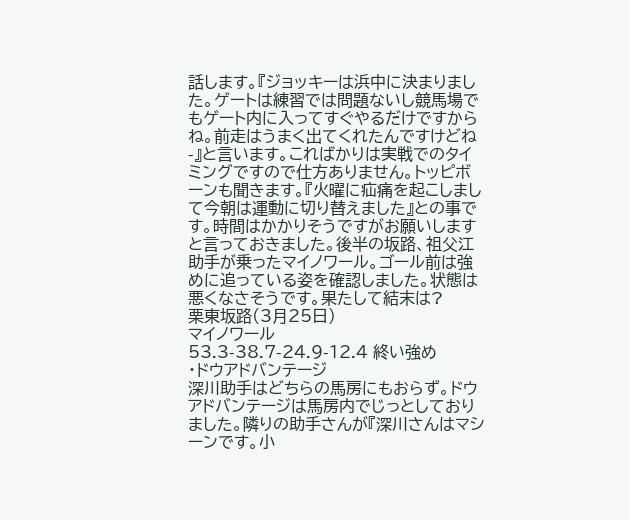話します。『ジョッキーは浜中に決まりました。ゲートは練習では問題ないし競馬場でもゲート内に入ってすぐやるだけですからね。前走はうまく出てくれたんですけどね-』と言います。こればかりは実戦でのタイミングですので仕方ありません。トッピボーンも聞きます。『火曜に疝痛を起こしまして今朝は運動に切り替えました』との事です。時間はかかりそうですがお願いしますと言っておきました。後半の坂路、祖父江助手が乗ったマイノワール。ゴール前は強めに追っている姿を確認しました。状態は悪くなさそうです。果たして結末は?
栗東坂路(3月25日)
マイノワール
53.3-38.7-24.9-12.4 終い強め
・ドウアドバンテージ
深川助手はどちらの馬房にもおらず。ドウアドバンテージは馬房内でじっとしておりました。隣りの助手さんが『深川さんはマシーンです。小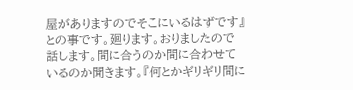屋がありますのでそこにいるはずです』との事です。廻ります。おりましたので話します。間に合うのか間に合わせているのか聞きます。『何とかギリギリ間に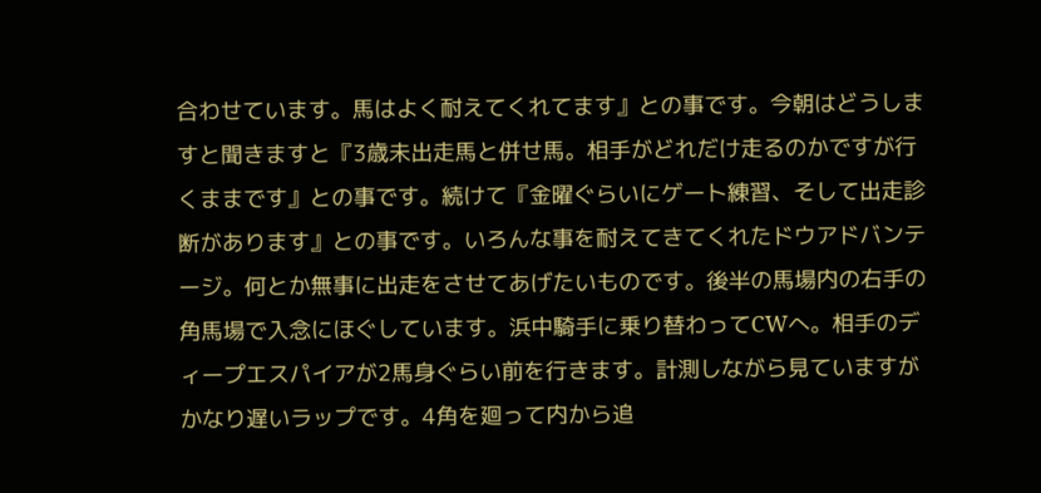合わせています。馬はよく耐えてくれてます』との事です。今朝はどうしますと聞きますと『3歳未出走馬と併せ馬。相手がどれだけ走るのかですが行くままです』との事です。続けて『金曜ぐらいにゲート練習、そして出走診断があります』との事です。いろんな事を耐えてきてくれたドウアドバンテージ。何とか無事に出走をさせてあげたいものです。後半の馬場内の右手の角馬場で入念にほぐしています。浜中騎手に乗り替わってCWへ。相手のディープエスパイアが2馬身ぐらい前を行きます。計測しながら見ていますがかなり遅いラップです。4角を廻って内から追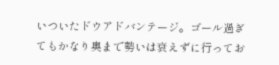いついたドウアドバンテージ。ゴール過ぎてもかなり奥まで勢いは衰えずに行ってお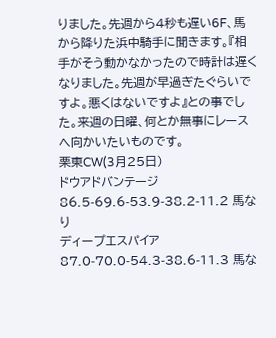りました。先週から4秒も遅い6F、馬から降りた浜中騎手に聞きます。『相手がそう動かなかったので時計は遅くなりました。先週が早過ぎたぐらいですよ。悪くはないですよ』との事でした。来週の日曜、何とか無事にレースへ向かいたいものです。
栗東CW(3月25日)
ドウアドバンテージ
86.5-69.6-53.9-38.2-11.2 馬なり
ディープエスパイア
87.0-70.0-54.3-38.6-11.3 馬な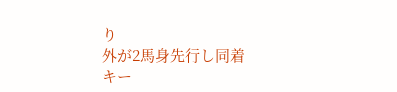り
外が2馬身先行し同着
キー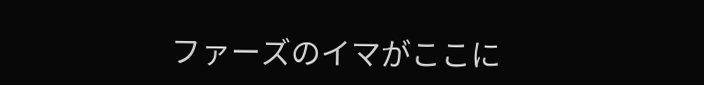ファーズのイマがここに